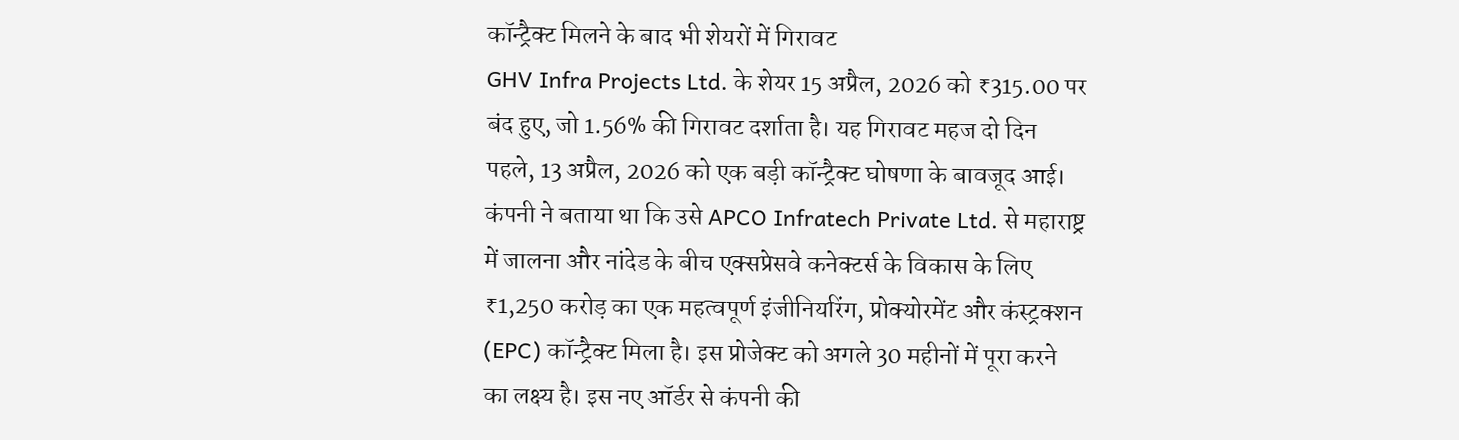कॉन्ट्रैक्ट मिलने के बाद भी शेयरों में गिरावट
GHV Infra Projects Ltd. के शेयर 15 अप्रैल, 2026 को ₹315.00 पर बंद हुए, जो 1.56% की गिरावट दर्शाता है। यह गिरावट महज दो दिन पहले, 13 अप्रैल, 2026 को एक बड़ी कॉन्ट्रैक्ट घोषणा के बावजूद आई। कंपनी ने बताया था कि उसे APCO Infratech Private Ltd. से महाराष्ट्र में जालना और नांदेड के बीच एक्सप्रेसवे कनेक्टर्स के विकास के लिए ₹1,250 करोड़ का एक महत्वपूर्ण इंजीनियरिंग, प्रोक्योरमेंट और कंस्ट्रक्शन (EPC) कॉन्ट्रैक्ट मिला है। इस प्रोजेक्ट को अगले 30 महीनों में पूरा करने का लक्ष्य है। इस नए ऑर्डर से कंपनी की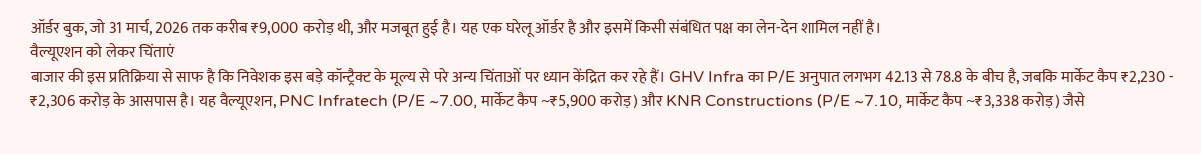ऑर्डर बुक, जो 31 मार्च, 2026 तक करीब ₹9,000 करोड़ थी, और मजबूत हुई है। यह एक घरेलू ऑर्डर है और इसमें किसी संबंधित पक्ष का लेन-देन शामिल नहीं है।
वैल्यूएशन को लेकर चिंताएं
बाजार की इस प्रतिक्रिया से साफ है कि निवेशक इस बड़े कॉन्ट्रैक्ट के मूल्य से परे अन्य चिंताओं पर ध्यान केंद्रित कर रहे हैं। GHV Infra का P/E अनुपात लगभग 42.13 से 78.8 के बीच है, जबकि मार्केट कैप ₹2,230 - ₹2,306 करोड़ के आसपास है। यह वैल्यूएशन, PNC Infratech (P/E ~7.00, मार्केट कैप ~₹5,900 करोड़) और KNR Constructions (P/E ~7.10, मार्केट कैप ~₹3,338 करोड़) जैसे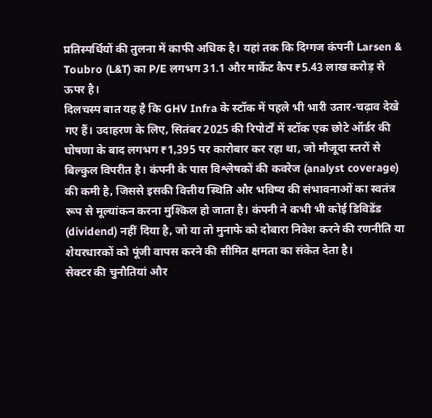प्रतिस्पर्धियों की तुलना में काफी अधिक है। यहां तक कि दिग्गज कंपनी Larsen & Toubro (L&T) का P/E लगभग 31.1 और मार्केट कैप ₹5.43 लाख करोड़ से ऊपर है।
दिलचस्प बात यह है कि GHV Infra के स्टॉक में पहले भी भारी उतार-चढ़ाव देखे गए हैं। उदाहरण के लिए, सितंबर 2025 की रिपोर्टों में स्टॉक एक छोटे ऑर्डर की घोषणा के बाद लगभग ₹1,395 पर कारोबार कर रहा था, जो मौजूदा स्तरों से बिल्कुल विपरीत है। कंपनी के पास विश्लेषकों की कवरेज (analyst coverage) की कमी है, जिससे इसकी वित्तीय स्थिति और भविष्य की संभावनाओं का स्वतंत्र रूप से मूल्यांकन करना मुश्किल हो जाता है। कंपनी ने कभी भी कोई डिविडेंड (dividend) नहीं दिया है, जो या तो मुनाफे को दोबारा निवेश करने की रणनीति या शेयरधारकों को पूंजी वापस करने की सीमित क्षमता का संकेत देता है।
सेक्टर की चुनौतियां और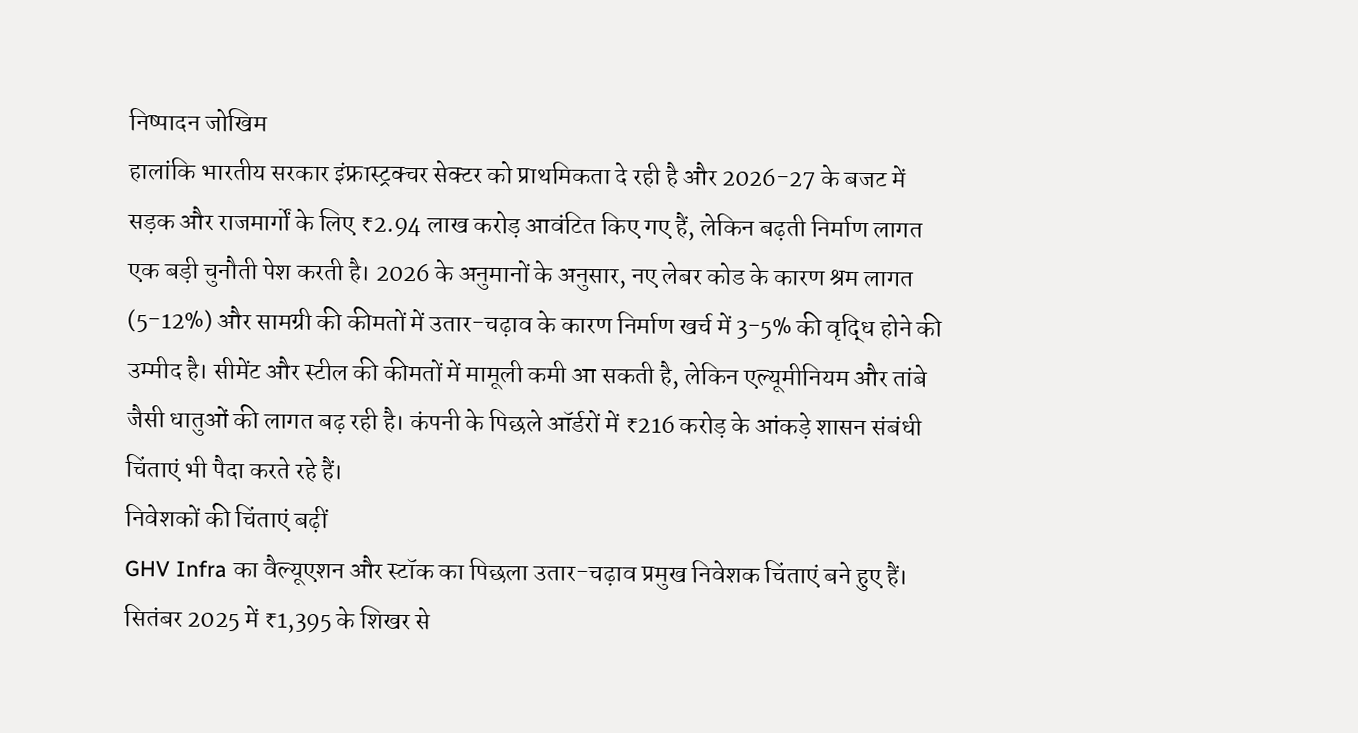निष्पादन जोखिम
हालांकि भारतीय सरकार इंफ्रास्ट्रक्चर सेक्टर को प्राथमिकता दे रही है और 2026-27 के बजट में सड़क और राजमार्गों के लिए ₹2.94 लाख करोड़ आवंटित किए गए हैं, लेकिन बढ़ती निर्माण लागत एक बड़ी चुनौती पेश करती है। 2026 के अनुमानों के अनुसार, नए लेबर कोड के कारण श्रम लागत (5-12%) और सामग्री की कीमतों में उतार-चढ़ाव के कारण निर्माण खर्च में 3-5% की वृद्धि होने की उम्मीद है। सीमेंट और स्टील की कीमतों में मामूली कमी आ सकती है, लेकिन एल्यूमीनियम और तांबे जैसी धातुओं की लागत बढ़ रही है। कंपनी के पिछले ऑर्डरों में ₹216 करोड़ के आंकड़े शासन संबंधी चिंताएं भी पैदा करते रहे हैं।
निवेशकों की चिंताएं बढ़ीं
GHV Infra का वैल्यूएशन और स्टॉक का पिछला उतार-चढ़ाव प्रमुख निवेशक चिंताएं बने हुए हैं। सितंबर 2025 में ₹1,395 के शिखर से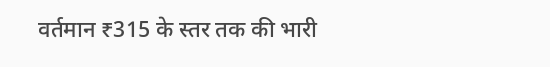वर्तमान ₹315 के स्तर तक की भारी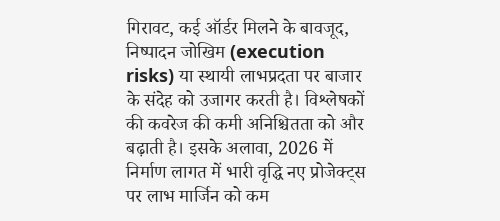गिरावट, कई ऑर्डर मिलने के बावजूद, निष्पादन जोखिम (execution risks) या स्थायी लाभप्रदता पर बाजार के संदेह को उजागर करती है। विश्लेषकों की कवरेज की कमी अनिश्चितता को और बढ़ाती है। इसके अलावा, 2026 में निर्माण लागत में भारी वृद्धि नए प्रोजेक्ट्स पर लाभ मार्जिन को कम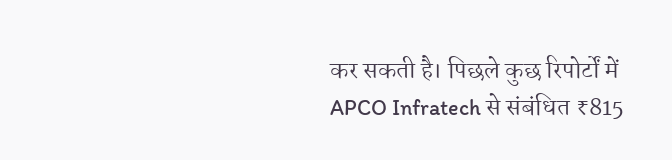कर सकती है। पिछले कुछ रिपोर्टों में APCO Infratech से संबंधित ₹815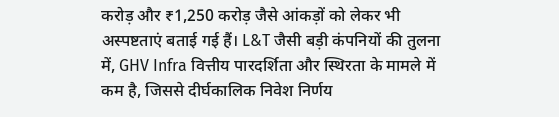करोड़ और ₹1,250 करोड़ जैसे आंकड़ों को लेकर भी अस्पष्टताएं बताई गई हैं। L&T जैसी बड़ी कंपनियों की तुलना में, GHV Infra वित्तीय पारदर्शिता और स्थिरता के मामले में कम है, जिससे दीर्घकालिक निवेश निर्णय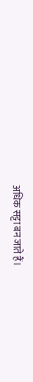अधिक सट्टा बन जाते हैं।